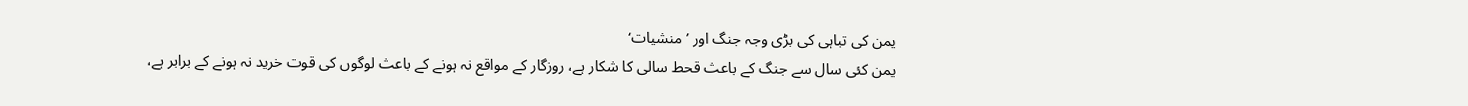یمن کی تباہی کی بڑی وجہ جنگ اور ’منشیات‘
یمن کئی سال سے جنگ کے باعث قحط سالی کا شکار ہے، روزگار کے مواقع نہ ہونے کے باعث لوگوں کی قوت خرید نہ ہونے کے برابر ہے،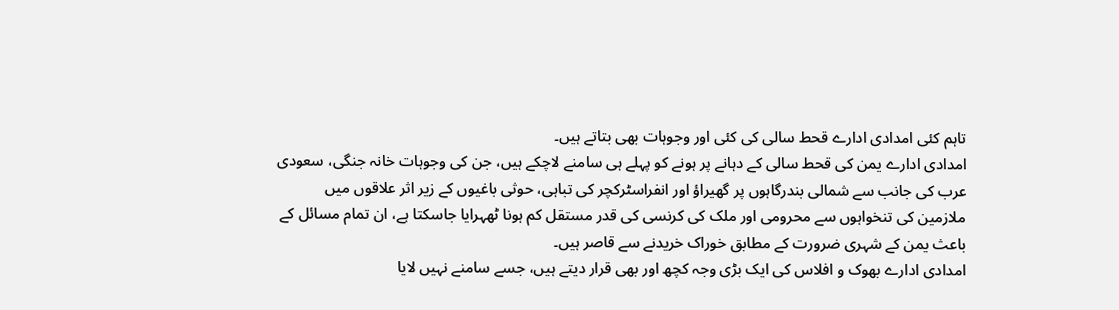تاہم کئی امدادی ادارے قحط سالی کی کئی اور وجوہات بھی بتاتے ہیں۔
امدادی ادارے یمن کی قحط سالی کے دہانے پر ہونے کو پہلے ہی سامنے لاچکے ہیں، جن کی وجوہات خانہ جنگی، سعودی عرب کی جانب سے شمالی بندرگاہوں پر گھیراؤ اور انفراسٹرکچر کی تباہی، حوثی باغیوں کے زیر اثر علاقوں میں ملازمین کی تنخواہوں سے محرومی اور ملک کی کرنسی کی قدر مستقل کم ہونا ٹھہرایا جاسکتا ہے، ان تمام مسائل کے باعث یمن کے شہری ضرورت کے مطابق خوراک خریدنے سے قاصر ہیں۔
امدادی ادارے بھوک و افلاس کی ایک بڑی وجہ کچھ اور بھی قرار دیتے ہیں، جسے سامنے نہیں لایا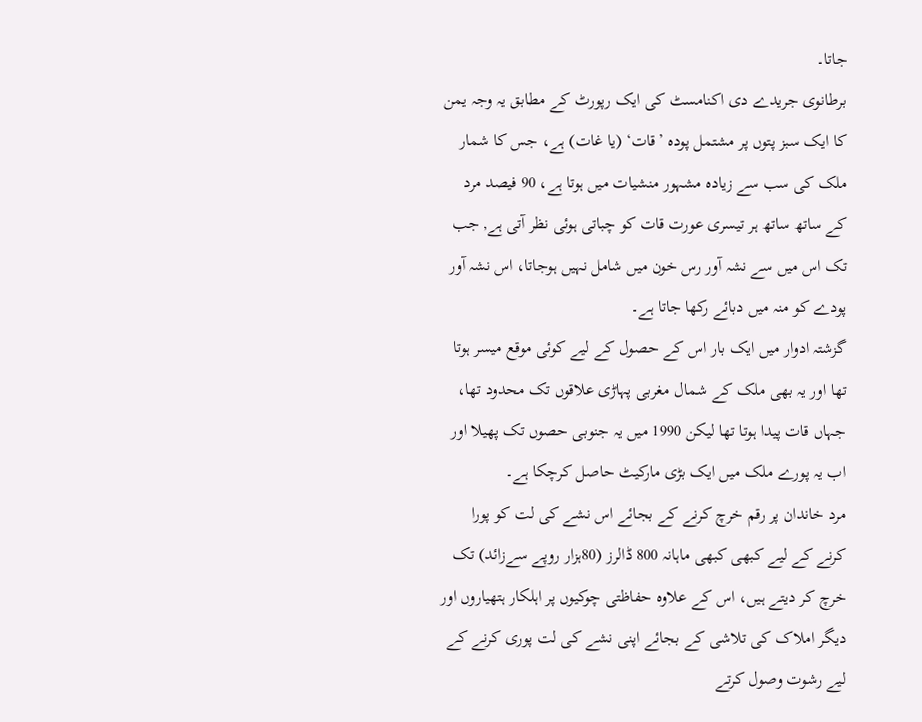جاتا۔
برطانوی جریدے دی اکنامسٹ کی ایک رپورٹ کے مطابق یہ وجہ یمن کا ایک سبز پتوں پر مشتمل پودہ ’قات‘ (یا غات) ہے، جس کا شمار ملک کی سب سے زیادہ مشہور منشیات میں ہوتا ہے، 90 فیصد مرد کے ساتھ ساتھ ہر تیسری عورت قات کو چباتی ہوئی نظر آتی ہے, جب تک اس میں سے نشہ آور رس خون میں شامل نہیں ہوجاتا، اس نشہ آور پودے کو منہ میں دبائے رکھا جاتا ہے۔
گزشتہ ادوار میں ایک بار اس کے حصول کے لیے کوئی موقع میسر ہوتا تھا اور یہ بھی ملک کے شمال مغربی پہاڑی علاقوں تک محدود تھا، جہاں قات پیدا ہوتا تھا لیکن 1990 میں یہ جنوبی حصوں تک پھیلا اور اب یہ پورے ملک میں ایک بڑی مارکیٹ حاصل کرچکا ہے۔
مرد خاندان پر رقم خرچ کرنے کے بجائے اس نشے کی لت کو پورا کرنے کے لیے کبھی کبھی ماہانہ 800 ڈالرز (80ہزار روپے سےزائد) تک خرچ کر دیتے ہیں، اس کے علاوہ حفاظتی چوکیوں پر اہلکار ہتھیاروں اور دیگر املاک کی تلاشی کے بجائے اپنی نشے کی لت پوری کرنے کے لیے رشوت وصول کرتے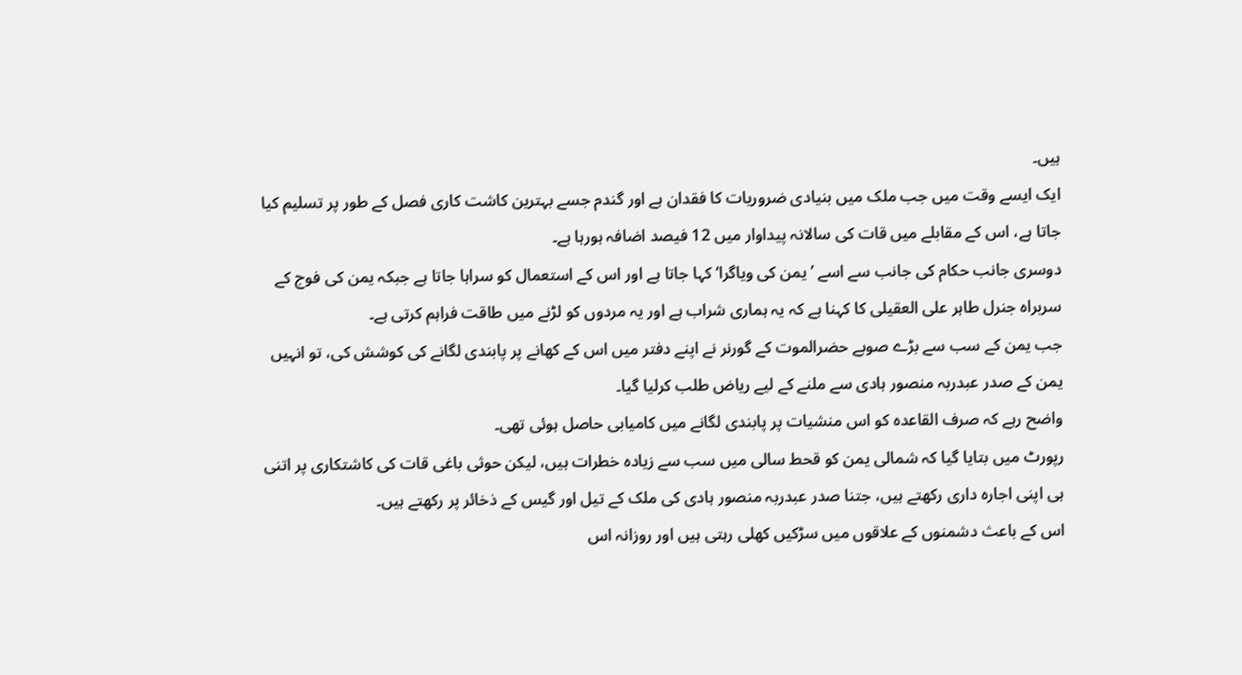ہیں۔
ایک ایسے وقت میں جب ملک میں بنیادی ضروریات کا فقدان ہے اور گندم جسے بہترین کاشت کاری فصل کے طور پر تسلیم کیا جاتا ہے، اس کے مقابلے میں قات کی سالانہ پیداوار میں 12 فیصد اضافہ ہورہا ہے۔
دوسری جانب حکام کی جانب سے اسے ’یمن کی ویاگرا‘ کہا جاتا ہے اور اس کے استعمال کو سراہا جاتا ہے جبکہ یمن کی فوج کے سربراہ جنرل طاہر علی العقیلی کا کہنا ہے کہ یہ ہماری شراب ہے اور یہ مردوں کو لڑنے میں طاقت فراہم کرتی ہے۔
جب یمن کے سب سے بڑے صوبے حضرالموت کے گورنر نے اپنے دفتر میں اس کے کھانے پر پابندی لگانے کی کوشش کی، تو انہیں یمن کے صدر عبدربہ منصور ہادی سے ملنے کے لیے ریاض طلب کرلیا گیا۔
واضح رہے کہ صرف القاعدہ کو اس منشیات پر پابندی لگانے میں کامیابی حاصل ہوئی تھی۔
رپورٹ میں بتایا گیا کہ شمالی یمن کو قحط سالی میں سب سے زیادہ خطرات ہیں، لیکن حوثی باغی قات کی کاشتکاری پر اتنی ہی اپنی اجارہ داری رکھتے ہیں، جتنا صدر عبدربہ منصور ہادی کی ملک کے تیل اور گیس کے ذخائر پر رکھتے ہیں۔
اس کے باعث دشمنوں کے علاقوں میں سڑکیں کھلی رہتی ہیں اور روزانہ اس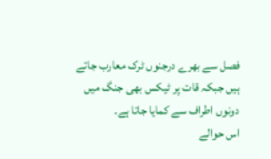فصل سے بھرے درجنوں ٹرک معارب جاتے ہیں جبکہ قات پر ٹیکس بھی جنگ میں دونوں اطراف سے کمایا جاتا ہے۔
اس حوالے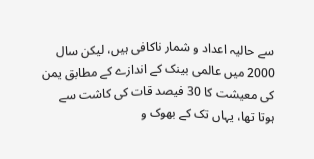سے حالیہ اعداد و شمار ناکافی ہیں، لیکن سال 2000 میں عالمی بینک کے اندازے کے مطابق یمن کی معیشت کا 30 فیصد قات کی کاشت سے ہوتا تھا، یہاں تک کے بھوک و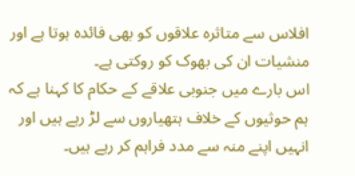افلاس سے متاثرہ علاقوں کو بھی فائدہ ہوتا ہے اور منشیات ان کی بھوک کو روکتی ہے۔
اس بارے میں جنوبی علاقے کے حکام کا کہنا ہے کہ ہم حوثیوں کے خلاف ہتھیاروں سے لڑ رہے ہیں اور انہیں اپنے منہ سے مدد فراہم کر رہے ہیں۔